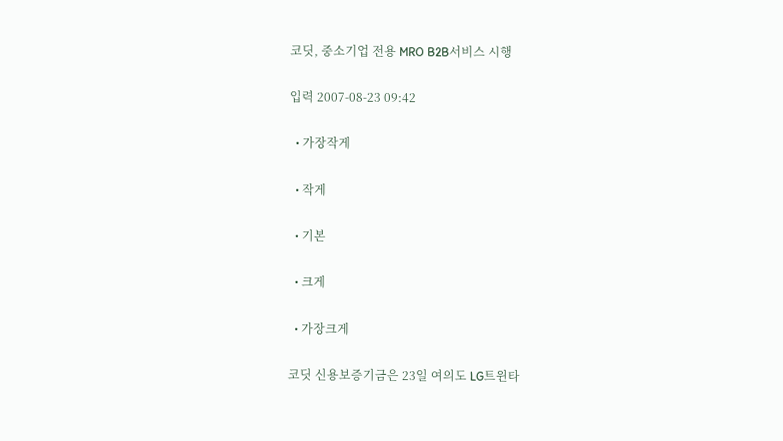코딧, 중소기업 전용 MRO B2B서비스 시행

입력 2007-08-23 09:42

  • 가장작게

  • 작게

  • 기본

  • 크게

  • 가장크게

코딧 신용보증기금은 23일 여의도 LG트윈타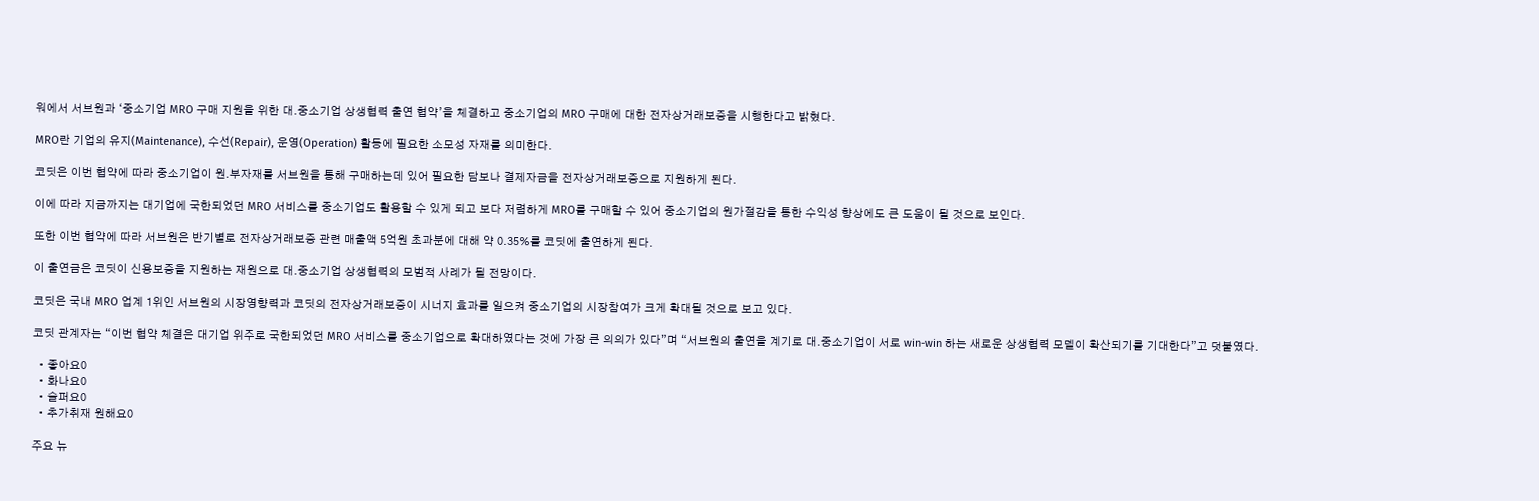워에서 서브원과 ‘중소기업 MRO 구매 지원을 위한 대․중소기업 상생협력 출연 협약’을 체결하고 중소기업의 MRO 구매에 대한 전자상거래보증을 시행한다고 밝혔다.

MRO란 기업의 유지(Maintenance), 수선(Repair), 운영(Operation) 활동에 필요한 소모성 자재를 의미한다.

코딧은 이번 협약에 따라 중소기업이 원․부자재를 서브원을 통해 구매하는데 있어 필요한 담보나 결제자금을 전자상거래보증으로 지원하게 된다.

이에 따라 지금까지는 대기업에 국한되었던 MRO 서비스를 중소기업도 활용할 수 있게 되고 보다 저렴하게 MRO를 구매할 수 있어 중소기업의 원가절감을 통한 수익성 향상에도 큰 도움이 될 것으로 보인다.

또한 이번 협약에 따라 서브원은 반기별로 전자상거래보증 관련 매출액 5억원 초과분에 대해 약 0.35%를 코딧에 출연하게 된다.

이 출연금은 코딧이 신용보증을 지원하는 재원으로 대․중소기업 상생협력의 모범적 사례가 될 전망이다.

코딧은 국내 MRO 업계 1위인 서브원의 시장영향력과 코딧의 전자상거래보증이 시너지 효과를 일으켜 중소기업의 시장참여가 크게 확대될 것으로 보고 있다.

코딧 관계자는 “이번 협약 체결은 대기업 위주로 국한되었던 MRO 서비스를 중소기업으로 확대하였다는 것에 가장 큰 의의가 있다”며 “서브원의 출연을 계기로 대․중소기업이 서로 win-win 하는 새로운 상생협력 모델이 확산되기를 기대한다”고 덧붙였다.

  • 좋아요0
  • 화나요0
  • 슬퍼요0
  • 추가취재 원해요0

주요 뉴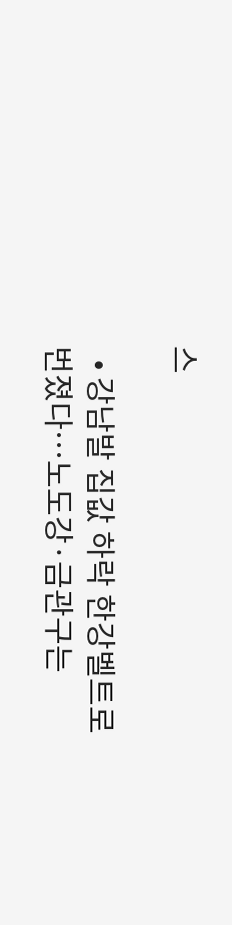스

  • 강남발 집값 하락 한강벨트로 번졌다⋯노도강·금관구는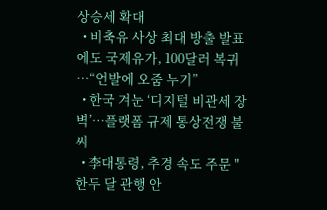상승세 확대
  • 비축유 사상 최대 방출 발표에도 국제유가, 100달러 복귀⋯“언발에 오줌 누기”
  • 한국 겨눈 ‘디지털 비관세 장벽’…플랫폼 규제 통상전쟁 불씨
  • 李대통령, 추경 속도 주문 "한두 달 관행 안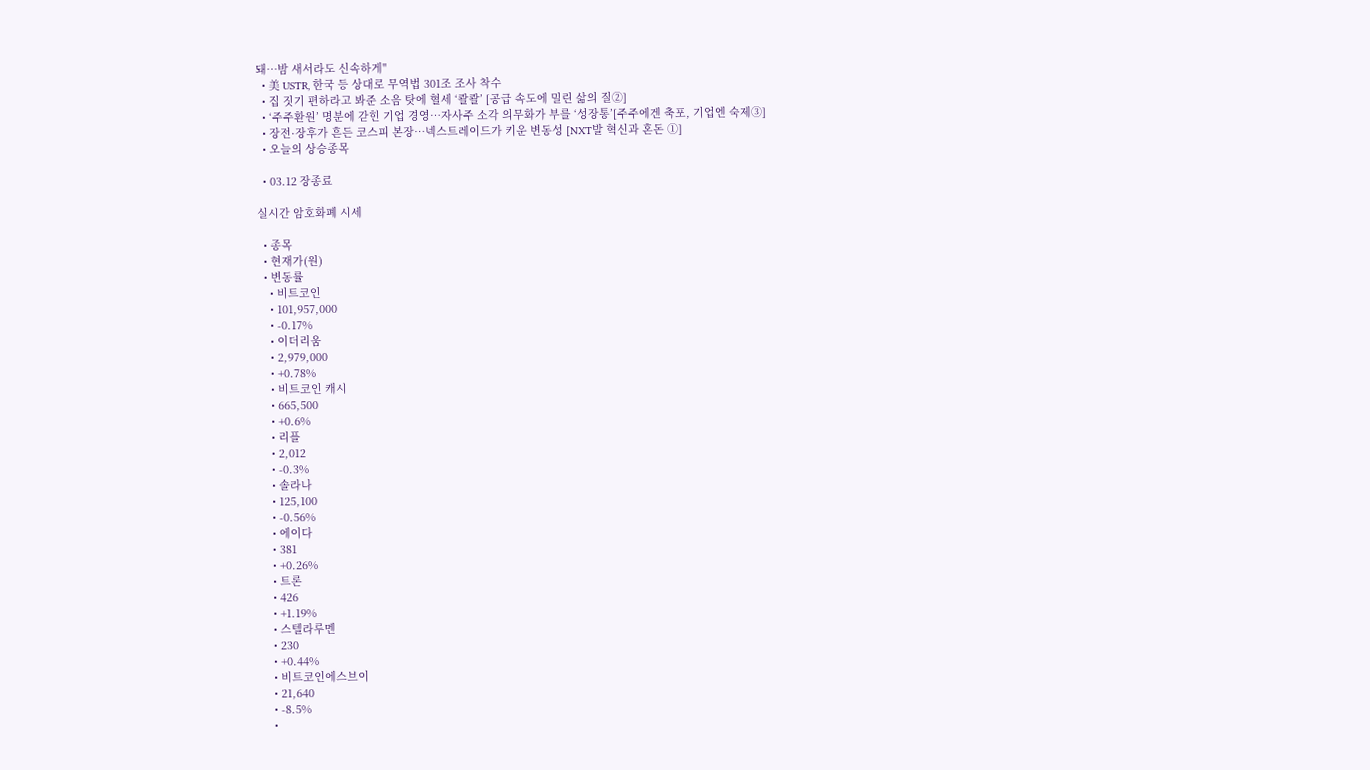돼…밤 새서라도 신속하게"
  • 美 USTR, 한국 등 상대로 무역법 301조 조사 착수
  • 집 짓기 편하라고 봐준 소음 탓에 혈세 ‘콸콸’ [공급 속도에 밀린 삶의 질②]
  • ‘주주환원’ 명분에 갇힌 기업 경영…자사주 소각 의무화가 부를 ‘성장통’[주주에겐 축포, 기업엔 숙제③]
  • 장전·장후가 흔든 코스피 본장…넥스트레이드가 키운 변동성 [NXT발 혁신과 혼돈 ①]
  • 오늘의 상승종목

  • 03.12 장종료

실시간 암호화폐 시세

  • 종목
  • 현재가(원)
  • 변동률
    • 비트코인
    • 101,957,000
    • -0.17%
    • 이더리움
    • 2,979,000
    • +0.78%
    • 비트코인 캐시
    • 665,500
    • +0.6%
    • 리플
    • 2,012
    • -0.3%
    • 솔라나
    • 125,100
    • -0.56%
    • 에이다
    • 381
    • +0.26%
    • 트론
    • 426
    • +1.19%
    • 스텔라루멘
    • 230
    • +0.44%
    • 비트코인에스브이
    • 21,640
    • -8.5%
    •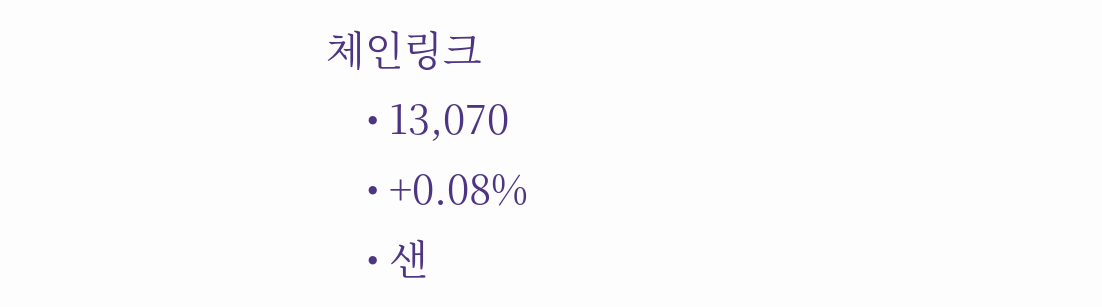체인링크
    • 13,070
    • +0.08%
    • 샌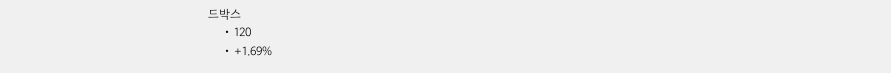드박스
    • 120
    • +1.69%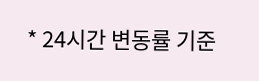* 24시간 변동률 기준